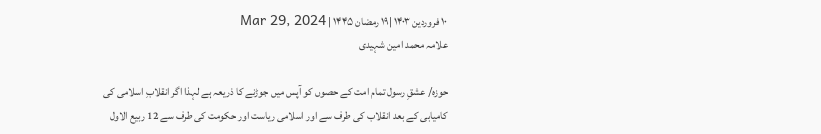۱۰ فروردین ۱۴۰۳ |۱۹ رمضان ۱۴۴۵ | Mar 29, 2024
علامہ محمد امین شہیدی

حوزہ/ عشقِ رسول تمام امت کے حصوں کو آپس میں جوڑنے کا ذریعہ ہے لہذا اگر انقلابِ اسلامی کی کامیابی کے بعد انقلاب کی طرف سے اور اسلامی ریاست اور حکومت کی طرف سے 12 ربیع الاول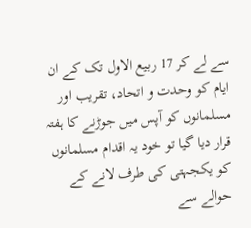سے لے کر 17 ربیع الاول تک کے ان ایام کو وحدت و اتحاد، تقریب اور مسلمانوں کو آپس میں جوڑنے کا ہفتہ قرار دیا گیا تو خود یہ اقدام مسلمانوں کو یکجہتی کی طرف لانے کے حوالے سے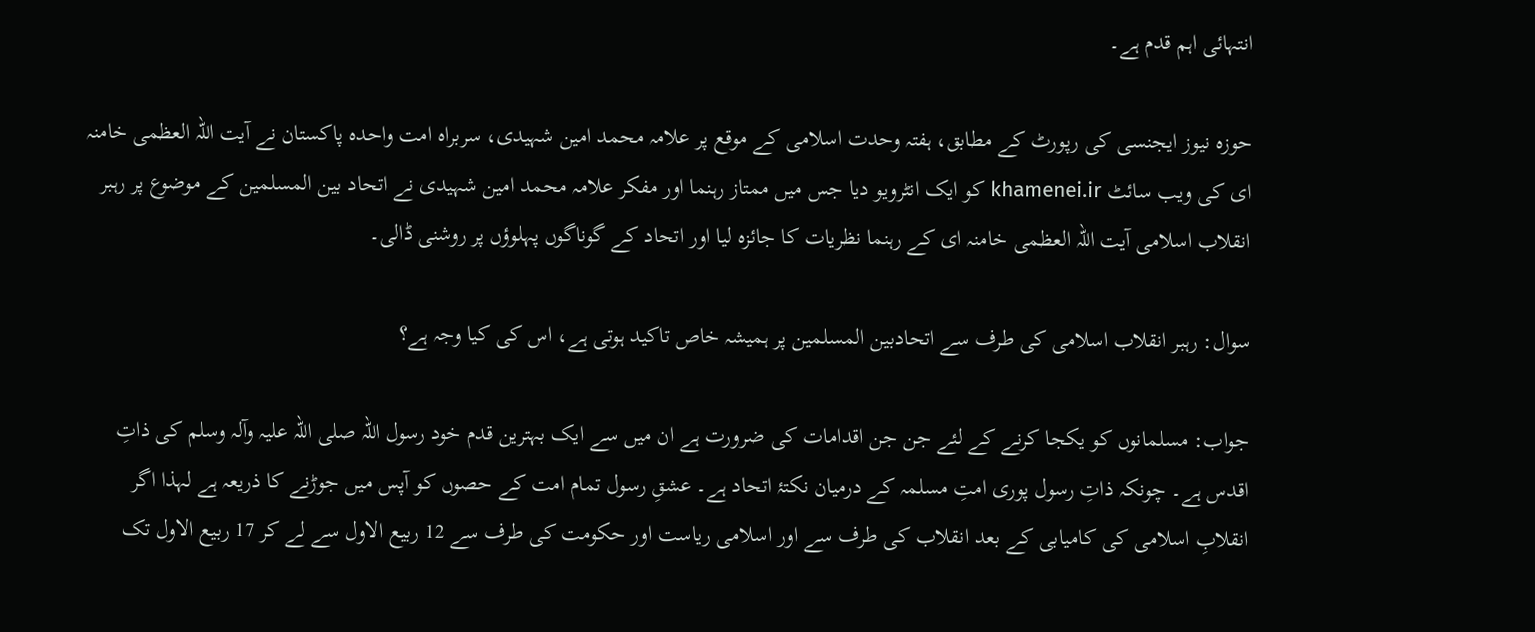انتہائی اہم قدم ہے۔

حوزہ نیوز ایجنسی کی رپورٹ کے مطابق، ہفتہ وحدت اسلامی کے موقع پر علامہ محمد امین شہیدی، سربراہ امت واحدہ پاکستان نے آیت اللہ العظمی خامنہ ای کی ویب سائٹ khamenei.ir کو ایک انٹرویو دیا جس میں ممتاز رہنما اور مفکر علامہ محمد امین شہیدی نے اتحاد بین المسلمین کے موضوع پر رہبر انقلاب اسلامی آیت اللہ العظمی خامنہ ای کے رہنما نظریات کا جائزہ لیا اور اتحاد کے گوناگوں پہلوؤں پر روشنی ڈالی۔

سوال: رہبر انقلاب اسلامی کی طرف سے اتحادبین المسلمین پر ہمیشہ خاص تاکید ہوتی ہے، اس کی کیا وجہ ہے؟

جواب: مسلمانوں کو یکجا کرنے کے لئے جن جن اقدامات کی ضرورت ہے ان میں سے ایک بہترین قدم خود رسول اللہ صلی اللہ علیہ وآلہ وسلم کی ذاتِ اقدس ہے۔ چونکہ ذاتِ رسول پوری امتِ مسلمہ کے درمیان نکتۂ اتحاد ہے۔ عشقِ رسول تمام امت کے حصوں کو آپس میں جوڑنے کا ذریعہ ہے لہذا اگر انقلابِ اسلامی کی کامیابی کے بعد انقلاب کی طرف سے اور اسلامی ریاست اور حکومت کی طرف سے 12 ربیع الاول سے لے کر 17 ربیع الاول تک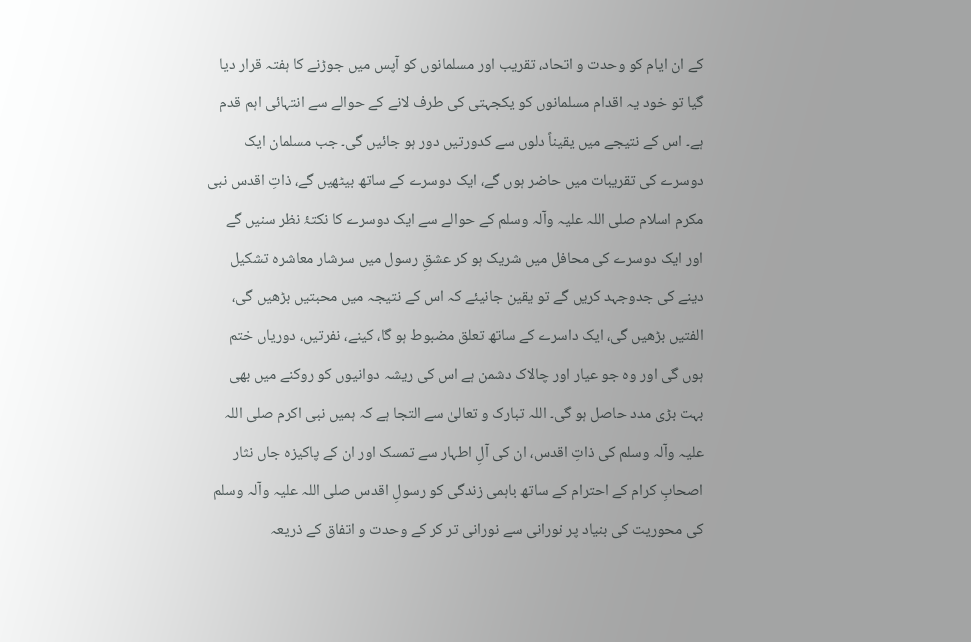کے ان ایام کو وحدت و اتحاد، تقریب اور مسلمانوں کو آپس میں جوڑنے کا ہفتہ قرار دیا گیا تو خود یہ اقدام مسلمانوں کو یکجہتی کی طرف لانے کے حوالے سے انتہائی اہم قدم ہے۔ اس کے نتیجے میں یقیناً دلوں سے کدورتیں دور ہو جائیں گی۔ جب مسلمان ایک دوسرے کی تقریبات میں حاضر ہوں گے، ایک دوسرے کے ساتھ بیٹھیں گے، ذاتِ اقدس نبی مکرم اسلام صلی اللہ علیہ وآلہ وسلم کے حوالے سے ایک دوسرے کا نکتۂ نظر سنیں گے اور ایک دوسرے کی محافل میں شریک ہو کر عشقِ رسول میں سرشار معاشرہ تشکیل دینے کی جدوجہد کریں گے تو یقین جانیئے کہ اس کے نتیجہ میں محبتیں بڑھیں گی، الفتیں بڑھیں گی، ایک داسرے کے ساتھ تعلق مضبوط ہو گا، کینے، نفرتیں، دوریاں ختم ہوں گی اور وہ جو عیار اور چالاک دشمن ہے اس کی ریشہ دوانیوں کو روکنے میں بھی بہت بڑی مدد حاصل ہو گی۔ اللہ تبارک و تعالیٰ سے التجا ہے کہ ہمیں نبی اکرم صلی اللہ علیہ وآلہ وسلم کی ذاتِ اقدس، ان کی آلِ اطہار سے تمسک اور ان کے پاکیزہ جاں نثار اصحابِ کرام کے احترام کے ساتھ باہمی زندگی کو رسولِ اقدس صلی اللہ علیہ وآلہ وسلم کی محوریت کی بنیاد پر نورانی سے نورانی تر کر کے وحدت و اتفاق کے ذریعہ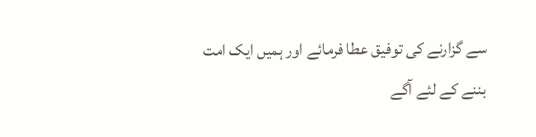سے گزارنے کی توفیق عطا فرمائے اور ہمیں ایک امت بننے کے لئے آگے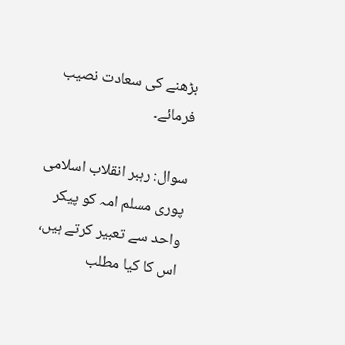بڑھنے کی سعادت نصیب فرمائے۔

سوال: رہبر انقلاب اسلامی پوری مسلم امہ کو پیکر واحد سے تعبیر کرتے ہیں، اس کا کیا مطلب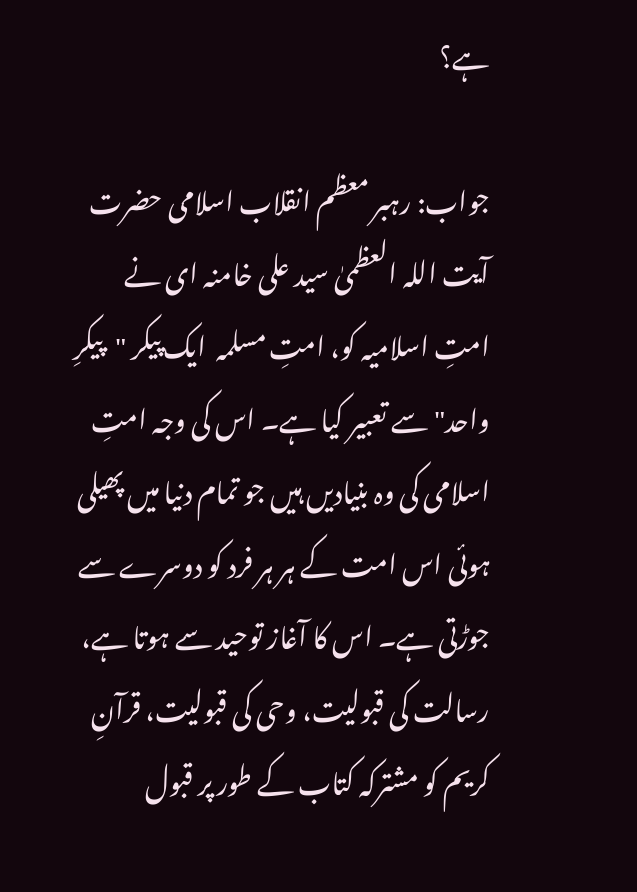ہے؟

جواب: رہبر معظم انقلاب اسلامی حضرت آیت اللہ العظمیٰ سید علی خامنہ ای نے امتِ اسلامیہ کو، امتِ مسلمہ  ایک پیکر "پیکرِ واحد" سے تعبیر کیا ہے۔ اس کی وجہ امتِ اسلامی کی وہ بنیادیں ہیں جو تمام دنیا میں پھیلی ہوئی اس امت کے ہر ہر فرد کو دوسرے سے جوڑتی ہے۔ اس کا آغاز توحید سے ہوتا ہے، رسالت کی قبولیت، وحی کی قبولیت، قرآنِ کریم کو مشترکہ کتاب کے طور پر قبول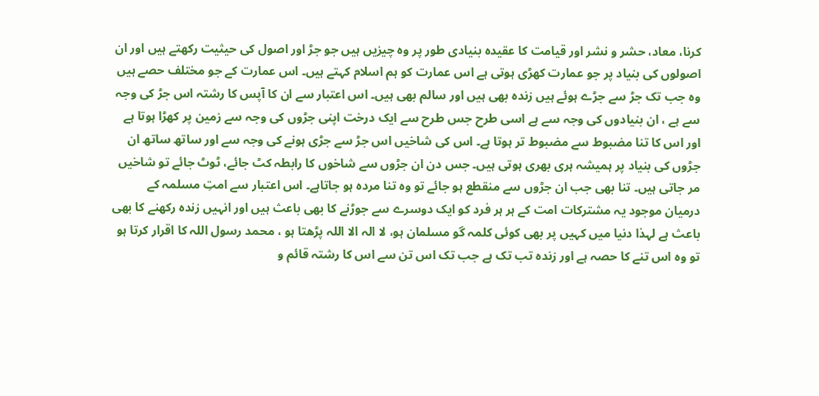کرنا، معاد، حشر و نشر اور قیامت کا عقیدہ بنیادی طور پر وہ چیزیں ہیں جو جڑ اور اصول کی حیثیت رکھتے ہیں اور ان اصولوں کی بنیاد پر جو عمارت کھڑی ہوتی ہے اس عمارت کو ہم اسلام کہتے ہیں۔ اس عمارت کے جو مختلف حصے ہیں وہ جب تک جڑ سے جڑے ہوئے ہیں زندہ بھی ہیں اور سالم بھی ہیں۔ اس اعتبار سے ان کا آپس کا رشتہ اس جڑ کی وجہ سے ہے ، ان بنیادوں کی وجہ سے ہے اسی طرح جس طرح سے ایک درخت اپنی جڑوں کی وجہ سے زمین پر کھڑا ہوتا ہے اور اس کا تنا مضبوط سے مضبوط تر ہوتا ہے۔ اس کی شاخیں اس جڑ سے جڑی ہونے کی وجہ سے اور ساتھ ساتھ ان جڑوں کی بنیاد پر ہمیشہ ہری بھری ہوتی ہیں۔ جس دن ان جڑوں سے شاخوں کا رابطہ کٹ جائے، ٹوٹ جائے تو شاخیں مر جاتی ہیں۔ تنا بھی جب ان جڑوں سے منقطع ہو جائے تو وہ تنا مردہ ہو جاتاہے۔ اس اعتبار سے امتِ مسلمہ کے درمیان موجود یہ مشترکات امت کے ہر ہر فرد کو ایک دوسرے سے جوڑنے کا بھی باعث ہیں اور انہیں زندہ رکھنے کا بھی باعث ہے لہذا دنیا میں کہیں پر بھی کوئی کلمہ گو مسلمان ہو، لا الہ الا اللہ پڑھتا ہو ، محمد رسول اللہ کا اقرار کرتا ہو تو وہ اس تنے کا حصہ ہے اور زندہ تب تک ہے جب تک اس تن سے اس کا رشتہ قائم و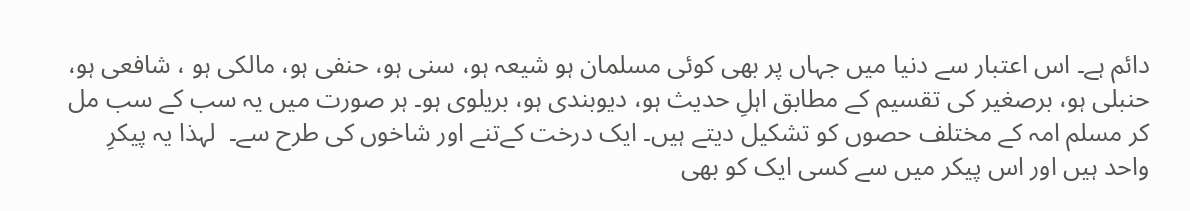دائم ہے۔ اس اعتبار سے دنیا میں جہاں پر بھی کوئی مسلمان ہو شیعہ ہو، سنی ہو، حنفی ہو، مالکی ہو ، شافعی ہو، حنبلی ہو، برصغیر کی تقسیم کے مطابق اہلِ حدیث ہو، دیوبندی ہو، بریلوی ہو۔ ہر صورت میں یہ سب کے سب مل کر مسلم امہ کے مختلف حصوں کو تشکیل دیتے ہیں۔ ایک درخت کےتنے اور شاخوں کی طرح سے۔  لہذا یہ پیکرِ واحد ہیں اور اس پیکر میں سے کسی ایک کو بھی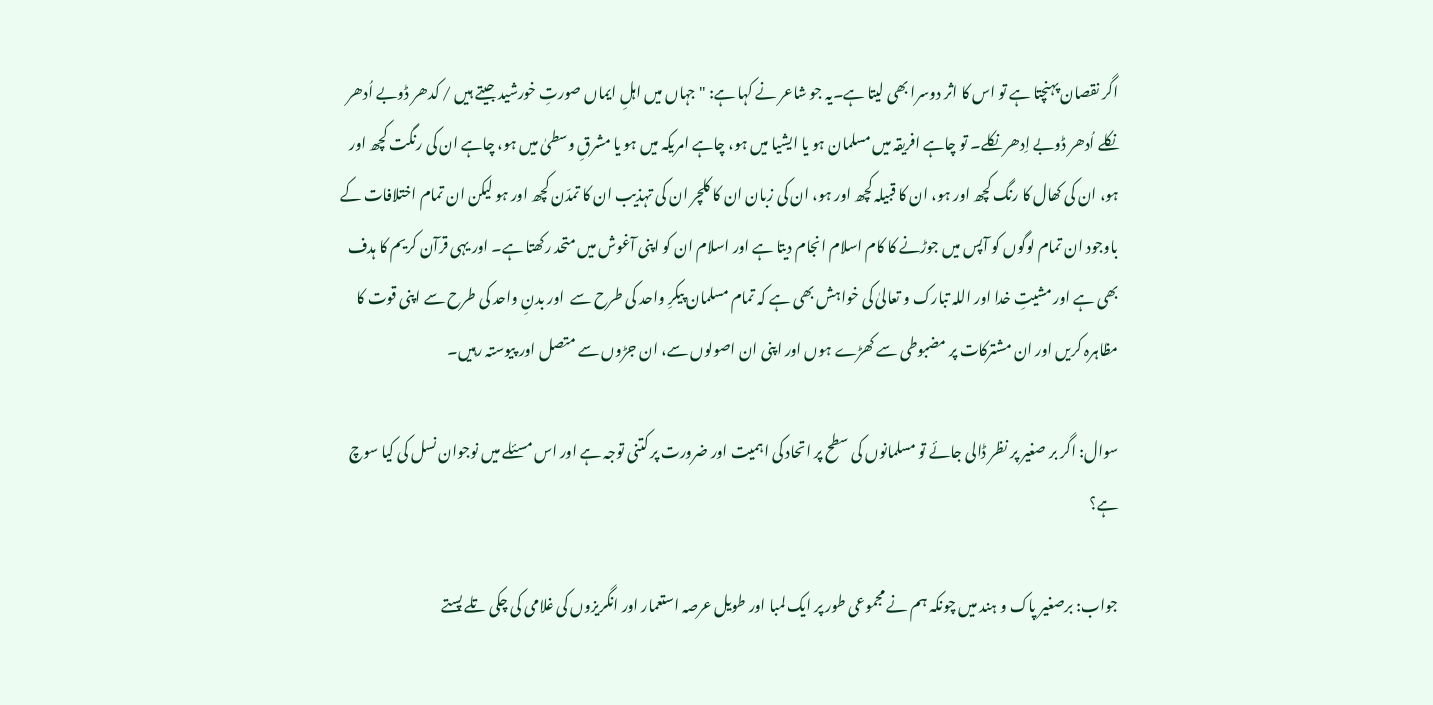اگر نقصان پہنچتا ہے تو اس کا اثر دوسرا بھی لیتا ہے۔یہ جو شاعر نے کہا ہے: "جہاں میں اہلِ ایماں صورتِ خورشید جیتے ہیں / کدھر ڈوبے اُدھر نکلے اُدھر ڈوبے اِدھر نکلے۔ تو چاہے افریقہ میں مسلمان ہو یا ایشیا میں ہو، چاہے امریکہ میں ہو یا مشرقِ وسطیٰ میں ہو، چاہے ان کی رنگت کچھ اور ہو، ان کی کھال کا رنگ کچھ اور ہو، ان کا قبیلہ کچھ اور ہو، ان کی زبان ان کا کلچر ان کی تہذیب ان کا تمدّن کچھ اور ہو لیکن ان تمام اختلافات کے باوجود ان تمام لوگوں کو آپس میں جوڑنے کا کام اسلام انجام دیتا ہے اور اسلام ان کو اپنی آغوش میں متحد رکھتا ہے۔ اور یہی قرآن کریم کا ہدف بھی ہے اور مشیتِ خدا اور اللہ تبارک و تعالیٰ کی خواہش بھی ہے کہ تمام مسلمان پیکرِ واحد کی طرح سے  اور بدنِ واحد کی طرح سے اپنی قوت کا مظاہرہ کریں اور ان مشترکات پر مضبوطی سے کھڑے ہوں اور اپنی ان اصولوں سے، ان جڑوں سے متصل اور پیوستہ رہیں۔

سوال: اگر بر صغیر پر نظر ڈالی جائے تو مسلمانوں کی سطح پر اتحاد کی اہمیت اور ضرورت پر کتنی توجہ ہے اور اس مسئلے میں نوجوان نسل کی کیا سوچ ہے؟

جواب: برصغیر پاک و ہند میں چونکہ ہم نے مجموعی طور پر ایک لمبا اور طویل عرصہ استعمار اور انگریزوں کی غلامی کی چکی تلے پستے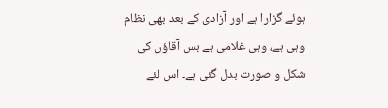ہوئے گزارا ہے اور آزادی کے بعد بھی نظام وہی ہے، وہی غلامی ہے بس آقاؤں کی شکل و صورت بدل گئی ہے۔ اس لئے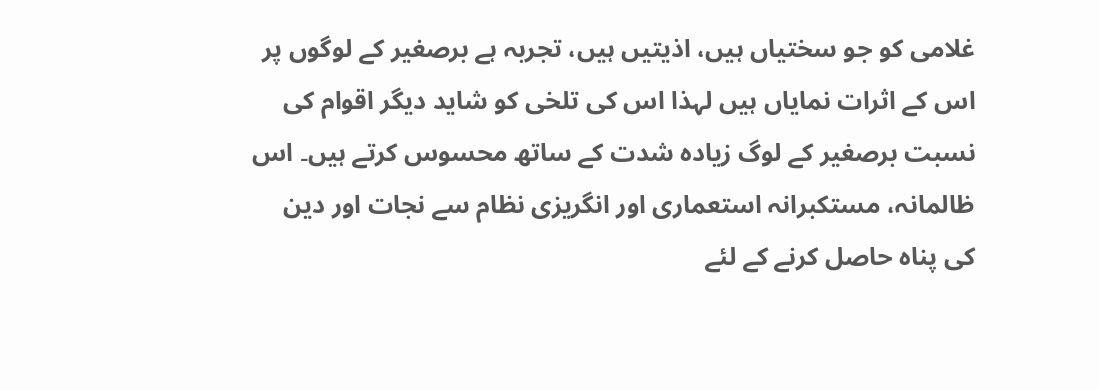غلامی کو جو سختیاں ہیں، اذیتیں ہیں، تجربہ ہے برصغیر کے لوگوں پر اس کے اثرات نمایاں ہیں لہذا اس کی تلخی کو شاید دیگر اقوام کی نسبت برصغیر کے لوگ زیادہ شدت کے ساتھ محسوس کرتے ہیں۔ اس ظالمانہ، مستکبرانہ استعماری اور انگریزی نظام سے نجات اور دین کی پناہ حاصل کرنے کے لئے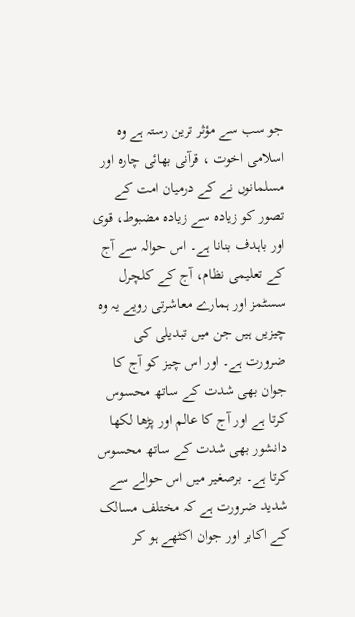جو سب سے مؤثر ترین رستہ ہے وہ اسلامی اخوت ، قرآنی بھائی چارہ اور مسلمانوں نے کے درمیان امت کے تصور کو زیادہ سے زیادہ مضبوط، قوی اور باہدف بنانا ہے۔ اس حوالہ سے آج کے تعلیمی نظام، آج کے کلچرل سسٹمز اور ہمارے معاشرتی رویے یہ وہ چیزیں ہیں جن میں تبدیلی کی ضرورت ہے۔ اور اس چیز کو آج کا جوان بھی شدت کے ساتھ محسوس کرتا ہے اور آج کا عالم اور پڑھا لکھا دانشور بھی شدت کے ساتھ محسوس کرتا ہے۔ برصغیر میں اس حوالے سے شدید ضرورت ہے کہ مختلف مسالک کے اکابر اور جوان اکٹھے ہو کر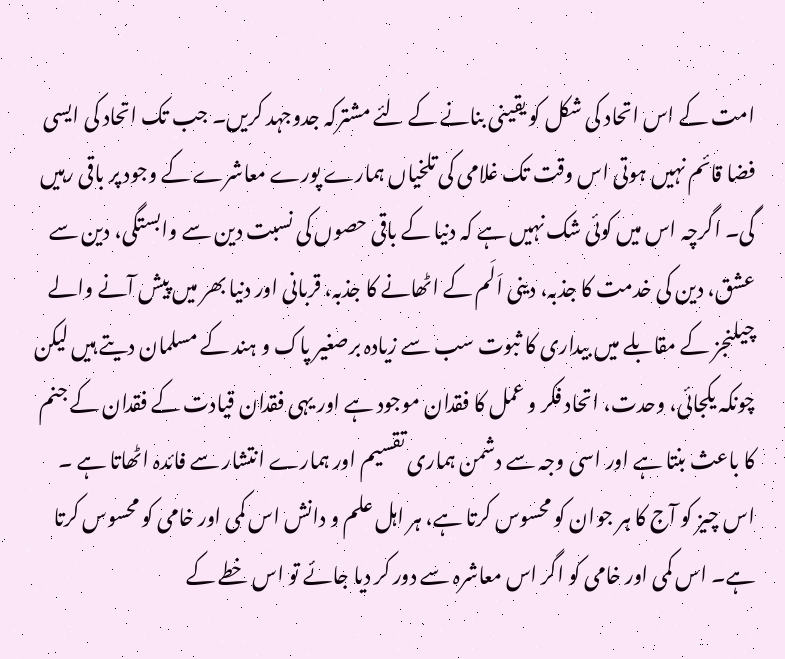امت کے اس اتحاد کی شکل کو یقینی بنانے کے لئے مشترکہ جدوجہد کریں۔ جب تک اتحاد کی ایسی فضا قائم نہیں ہوتی اس وقت تک غلامی کی تلخیاں ہمارے پورے معاشرے کے وجود پر باقی رہیں گی۔ اگرچہ اس میں کوئی شک نہیں ہے کہ دنیا کے باقی حصوں کی نسبت دین سے وابستگی، دین سے عشق، دین کی خدمت کا جذبہ، دینی اَلَم کے اٹھانے کا جذبہ، قربانی اور دنیا بھر میں پیش آنے والے چیلنجز کے مقابلے میں بیداری کا ثبوت سب سے زیادہ برصغیر پاک و ہند کے مسلمان دیتے ہیں لیکن چونکہ یکجائی، وحدت، اتحاد فکر و عمل کا فقدان موجود ہے اور یہی فقدان قیادت کے فقدان کے جنم کا باعث بنتا ہے اور اسی وجہ سے دشمن ہماری تقسیم اور ہمارے انتشار سے فائدہ اٹھاتا ہے ۔ اس چیز کو آج کا ہر جوان کو محسوس کرتا ہے، ہر اہل علم و دانش اس کمی اور خامی کو محسوس کرتا ہے۔ اس کمی اور خامی کو اگر اس معاشرہ سے دور کر دیا جائے تو اس خطے کے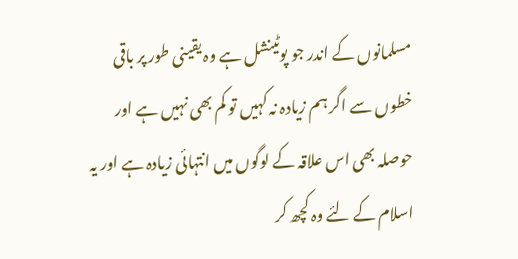مسلمانوں کے اندر جو پوٹینشل ہے وہ یقینی طور پر باقی خطوں سے اگر ہم زیادہ نہ کہیں تو کم بھی نہیں ہے اور حوصلہ بھی اس علاقہ کے لوگوں میں انتہائی زیادہ ہے اور یہ اسلام کے لئے وہ کچھ کر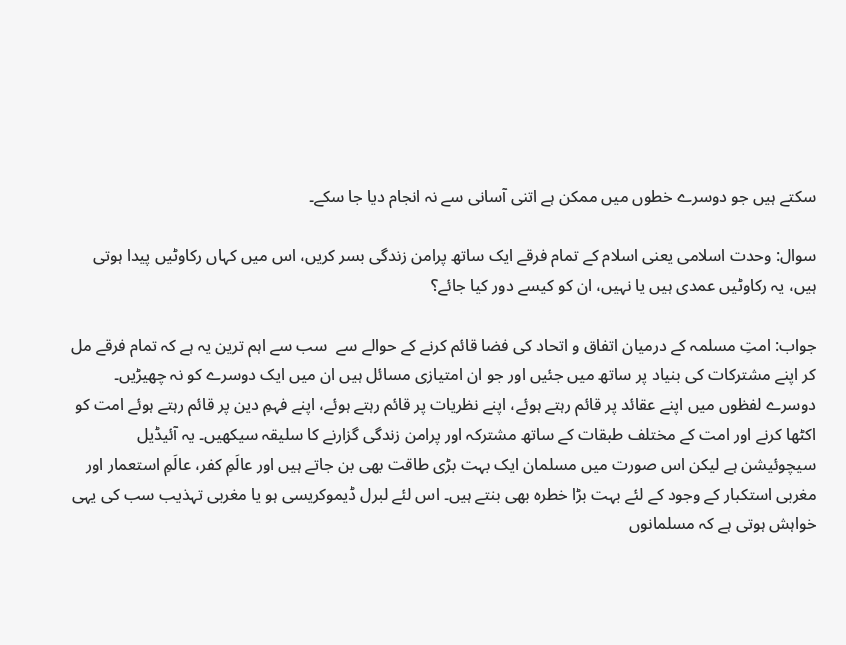سکتے ہیں جو دوسرے خطوں میں ممکن ہے اتنی آسانی سے نہ انجام دیا جا سکے۔

سوال: وحدت اسلامی یعنی اسلام کے تمام فرقے ایک ساتھ پرامن زندگی بسر کریں، اس میں کہاں رکاوٹیں پیدا ہوتی ہیں، یہ رکاوٹیں عمدی ہیں یا نہیں، ان کو کیسے دور کیا جائے؟

جواب: امتِ مسلمہ کے درمیان اتفاق و اتحاد کی فضا قائم کرنے کے حوالے سے  سب سے اہم ترین یہ ہے کہ تمام فرقے مل کر اپنے مشترکات کی بنیاد پر ساتھ میں جئیں اور جو ان امتیازی مسائل ہیں ان میں ایک دوسرے کو نہ چھیڑیں۔ دوسرے لفظوں میں اپنے عقائد پر قائم رہتے ہوئے، اپنے نظریات پر قائم رہتے ہوئے، اپنے فہمِ دین پر قائم رہتے ہوئے امت کو اکٹھا کرنے اور امت کے مختلف طبقات کے ساتھ مشترکہ اور پرامن زندگی گزارنے کا سلیقہ سیکھیں۔ یہ آئیڈیل سیچوئیشن ہے لیکن اس صورت میں مسلمان ایک بہت بڑی طاقت بھی بن جاتے ہیں اور عالَمِ کفر، عالَمِ استعمار اور مغربی استکبار کے وجود کے لئے بہت بڑا خطرہ بھی بنتے ہیں۔ اس لئے لبرل ڈیموکریسی ہو یا مغربی تہذیب سب کی یہی خواہش ہوتی ہے کہ مسلمانوں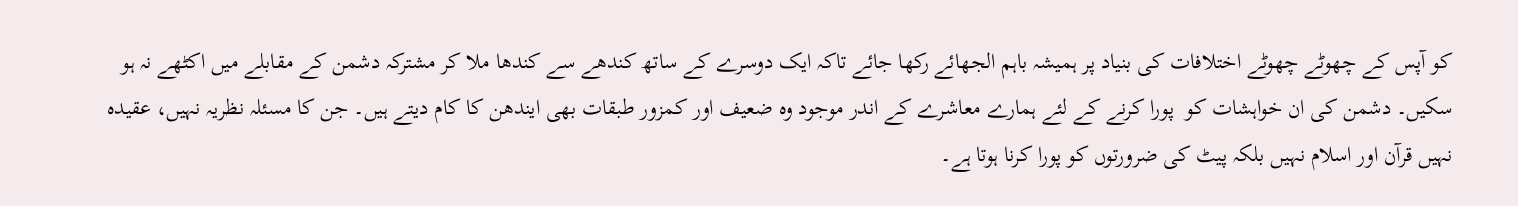کو آپس کے چھوٹے چھوٹے اختلافات کی بنیاد پر ہمیشہ باہم الجھائے رکھا جائے تاکہ ایک دوسرے کے ساتھ کندھے سے کندھا ملا کر مشترکہ دشمن کے مقابلے میں اکٹھے نہ ہو سکیں۔ دشمن کی ان خواہشات کو  پورا کرنے کے لئے ہمارے معاشرے کے اندر موجود وہ ضعیف اور کمزور طبقات بھی ایندھن کا کام دیتے ہیں۔ جن کا مسئلہ نظریہ نہیں، عقیدہ نہیں قرآن اور اسلام نہیں بلکہ پیٹ کی ضرورتوں کو پورا کرنا ہوتا ہے۔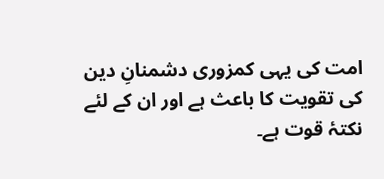امت کی یہی کمزوری دشمنانِ دین کی تقویت کا باعث ہے اور ان کے لئے نکتۂ قوت ہے۔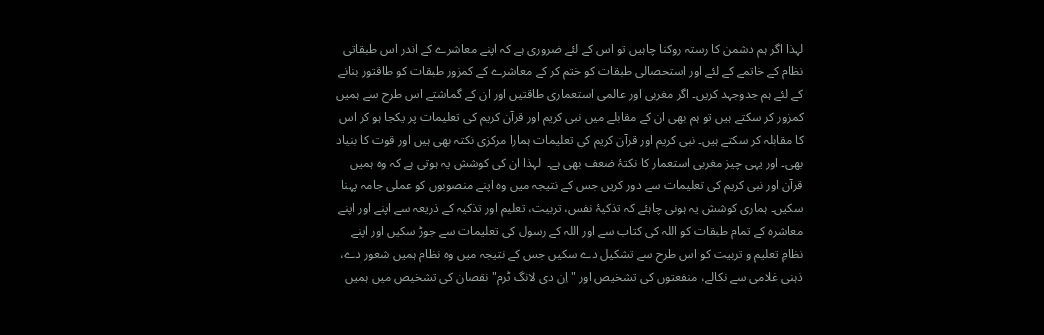لہذا اگر ہم دشمن کا رستہ روکنا چاہیں تو اس کے لئے ضروری ہے کہ اپنے معاشرے کے اندر اس طبقاتی نظام کے خاتمے کے لئے اور استحصالی طبقات کو ختم کر کے معاشرے کے کمزور طبقات کو طاقتور بنانے کے لئے ہم جدوجہد کریں۔ اگر مغربی اور عالمی استعماری طاقتیں اور ان کے گماشتے اس طرح سے ہمیں کمزور کر سکتے ہیں تو ہم بھی ان کے مقابلے میں نبی کریم اور قرآن کریم کی تعلیمات پر یکجا ہو کر اس کا مقابلہ کر سکتے ہیں۔ نبی کریم اور قرآن کریم کی تعلیمات ہمارا مرکزی نکتہ بھی ہیں اور قوت کا بنیاد بھی۔ اور یہی چیز مغربی استعمار کا نکتۂ ضعف بھی ہے۔  لہذا ان کی کوشش یہ ہوتی ہے کہ وہ ہمیں قرآن اور نبی کریم کی تعلیمات سے دور کریں جس کے نتیجہ میں وہ اپنے منصوبوں کو عملی جامہ پہنا سکیں۔ ہماری کوشش یہ ہونی چاہئے کہ تذکیۂ نفس، تربیت، تعلیم اور تذکیہ کے ذریعہ سے اپنے اور اپنے معاشرہ کے تمام طبقات کو اللہ کی کتاب سے اور اللہ کے رسول کی تعلیمات سے جوڑ سکیں اور اپنے نظامِ تعلیم و تربیت کو اس طرح سے تشکیل دے سکیں جس کے نتیجہ میں وہ نظام ہمیں شعور دے، ذہنی غلامی سے نکالے، منفعتوں کی تشخیص اور "اِن دی لانگ ٹرم" نقصان کی تشخیص میں ہمیں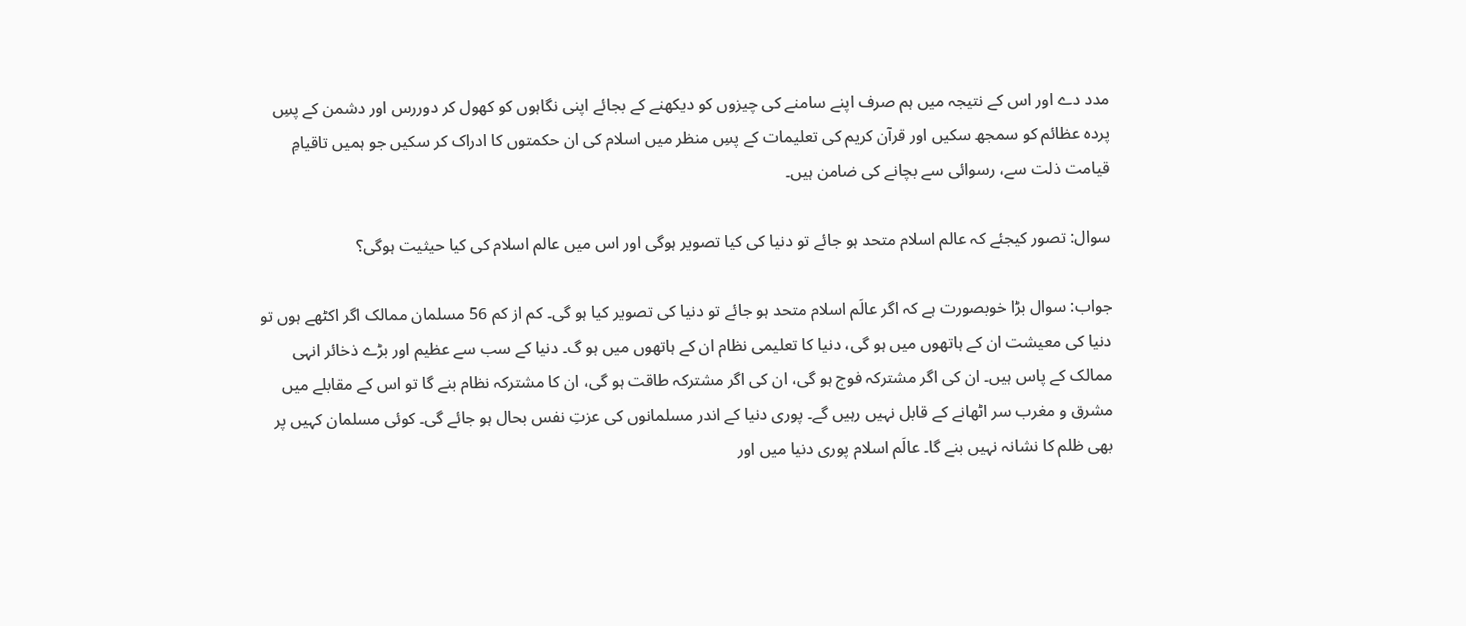مدد دے اور اس کے نتیجہ میں ہم صرف اپنے سامنے کی چیزوں کو دیکھنے کے بجائے اپنی نگاہوں کو کھول کر دوررس اور دشمن کے پسِ پردہ عظائم کو سمجھ سکیں اور قرآن کریم کی تعلیمات کے پسِ منظر میں اسلام کی ان حکمتوں کا ادراک کر سکیں جو ہمیں تاقیامِ قیامت ذلت سے، رسوائی سے بچانے کی ضامن ہیں۔

سوال: تصور کیجئے کہ عالم اسلام متحد ہو جائے تو دنیا کی کیا تصویر ہوگی اور اس میں عالم اسلام کی کیا حیثیت ہوگی؟

جواب: سوال بڑا خوبصورت ہے کہ اگر عالَم اسلام متحد ہو جائے تو دنیا کی تصویر کیا ہو گی۔ کم از کم 56 مسلمان ممالک اگر اکٹھے ہوں تو دنیا کی معیشت ان کے ہاتھوں میں ہو گی، دنیا کا تعلیمی نظام ان کے ہاتھوں میں ہو گ۔ دنیا کے سب سے عظیم اور بڑے ذخائر انہی ممالک کے پاس ہیں۔ ان کی اگر مشترکہ فوج ہو گی، ان کی اگر مشترکہ طاقت ہو گی، ان کا مشترکہ نظام بنے گا تو اس کے مقابلے میں مشرق و مغرب سر اٹھانے کے قابل نہیں رہیں گے۔ پوری دنیا کے اندر مسلمانوں کی عزتِ نفس بحال ہو جائے گی۔ کوئی مسلمان کہیں پر بھی ظلم کا نشانہ نہیں بنے گا۔ عالَم اسلام پوری دنیا میں اور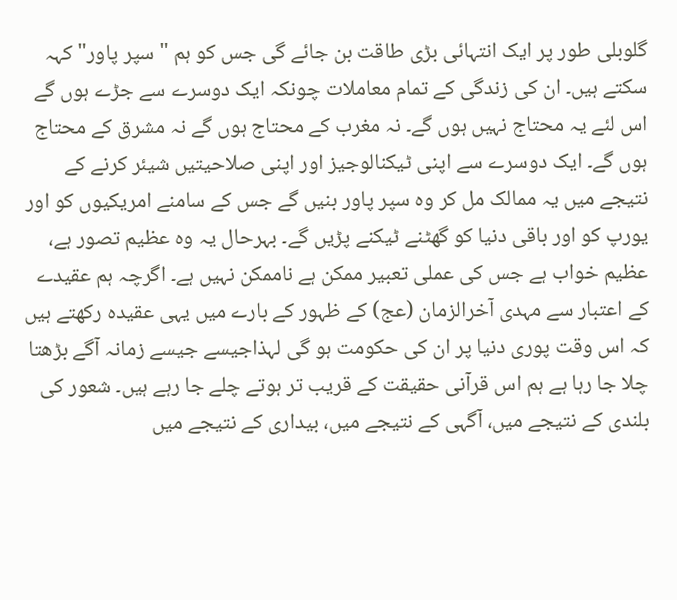گلوبلی طور پر ایک انتہائی بڑی طاقت بن جائے گی جس کو ہم "سپر پاور" کہہ سکتے ہیں۔ ان کی زندگی کے تمام معاملات چونکہ ایک دوسرے سے جڑے ہوں گے اس لئے یہ محتاج نہیں ہوں گے۔ نہ مغرب کے محتاج ہوں گے نہ مشرق کے محتاج ہوں گے۔ ایک دوسرے سے اپنی ٹیکنالوجیز اور اپنی صلاحیتیں شیئر کرنے کے نتیجے میں یہ ممالک مل کر وہ سپر پاور بنیں گے جس کے سامنے امریکیوں کو اور یورپ کو اور باقی دنیا کو گھٹنے ٹیکنے پڑیں گے۔ بہرحال یہ وہ عظیم تصور ہے، عظیم خواب ہے جس کی عملی تعبیر ممکن ہے ناممکن نہیں ہے۔ اگرچہ ہم عقیدے کے اعتبار سے مہدی آخرالزمان (عج) کے ظہور کے بارے میں یہی عقیدہ رکھتے ہیں کہ اس وقت پوری دنیا پر ان کی حکومت ہو گی لہذاجیسے جیسے زمانہ آگے بڑھتا چلا جا رہا ہے ہم اس قرآنی حقیقت کے قریب تر ہوتے چلے جا رہے ہیں۔ شعور کی بلندی کے نتیجے میں، آگہی کے نتیجے میں، بیداری کے نتیجے میں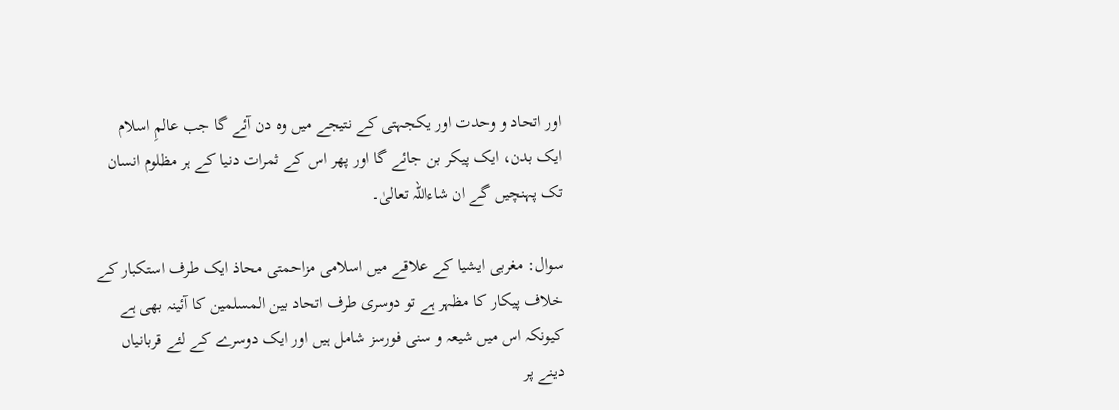اور اتحاد و وحدت اور یکجہتی کے نتیجے میں وہ دن آئے گا جب عالمِ اسلام ایک بدن، ایک پیکر بن جائے گا اور پھر اس کے ثمرات دنیا کے ہر مظلوم انسان تک پہنچیں گے ان شاءاللہ تعالیٰ۔

سوال: مغربی ایشیا کے علاقے میں اسلامی مزاحمتی محاذ ایک طرف استکبار کے خلاف پیکار کا مظہر ہے تو دوسری طرف اتحاد بین المسلمین کا آئینہ بھی ہے کیونکہ اس میں شیعہ و سنی فورسز شامل ہیں اور ایک دوسرے کے لئے قربانیاں دینے پر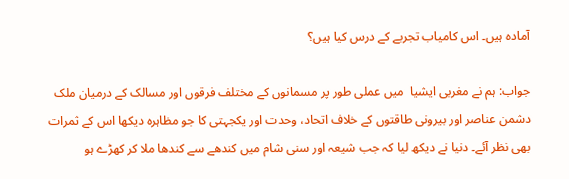آمادہ ہیں۔ اس کامیاب تجربے کے درس کیا ہیں؟

جواب: ہم نے مغربی ایشیا  میں عملی طور پر مسمانوں کے مختلف فرقوں اور مسالک کے درمیان ملک دشمن عناصر اور بیرونی طاقتوں کے خلاف اتحاد، وحدت اور یکجہتی کا جو مظاہرہ دیکھا اس کے ثمرات بھی نظر آئے۔ دنیا نے دیکھ لیا کہ جب شیعہ اور سنی شام میں کندھے سے کندھا ملا کر کھڑے ہو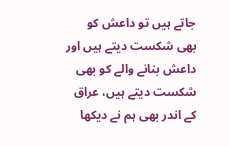جاتے ہیں تو داعش کو بھی شکست دیتے ہیں اور داعش بنانے والے کو بھی شکست دیتے ہیں، عراق کے اندر بھی ہم نے دیکھا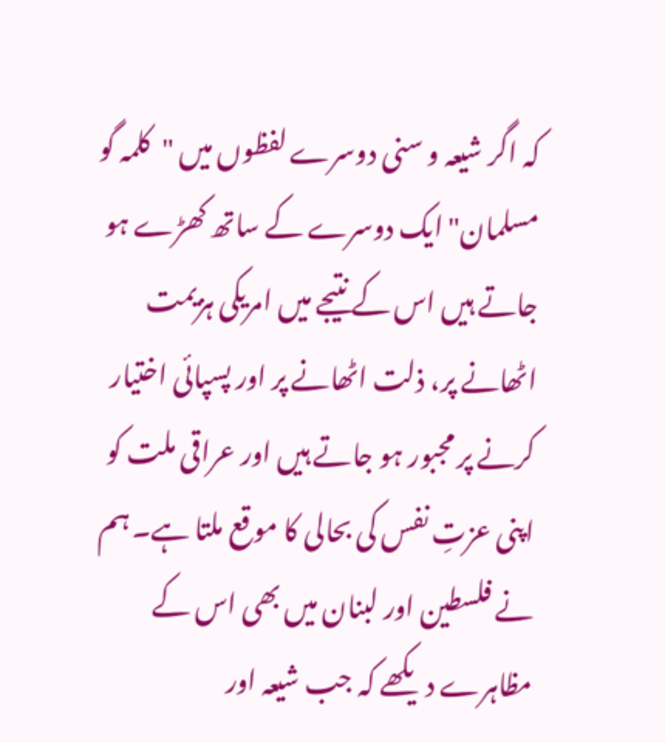کہ اگر شیعہ و سنی دوسرے لفظوں میں "کلمہ گو مسلمان" ایک دوسرے کے ساتھ کھڑے ہو جاتے ہیں اس کے نتیجے میں امریکی ہزیمت اٹھانے پر، ذلت اٹھانے پر اور پسپائی اختیار کرنے پر مجبور ہو جاتے ہیں اور عراقی ملت کو اپنی عزتِ نفس کی بحالی کا موقع ملتا ہے۔ ہم نے فلسطین اور لبنان میں بھی اس کے مظاہرے دیکھے کہ جب شیعہ اور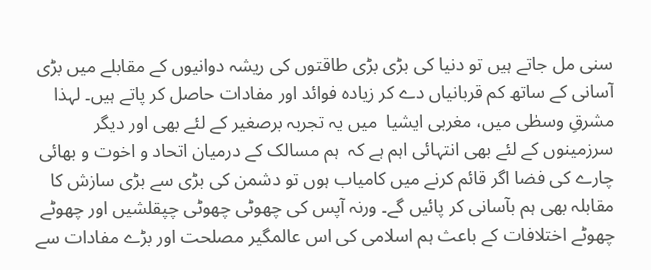سنی مل جاتے ہیں تو دنیا کی بڑی بڑی طاقتوں کی ریشہ دوانیوں کے مقابلے میں بڑی آسانی کے ساتھ کم قربانیاں دے کر زیادہ فوائد اور مفادات حاصل کر پاتے ہیں۔ لہذا مشرقِ وسطٰی میں، مغربی ایشیا  میں یہ تجربہ برصغیر کے لئے بھی اور دیگر سرزمینوں کے لئے بھی انتہائی اہم ہے کہ  ہم مسالک کے درمیان اتحاد و اخوت و بھائی چارے کی فضا اگر قائم کرنے میں کامیاب ہوں تو دشمن کی بڑی سے بڑی سازش کا مقابلہ بھی ہم بآسانی کر پائیں گے۔ ورنہ آپس کی چھوٹی چھوٹی چپقلشیں اور چھوٹے چھوٹے اختلافات کے باعث ہم اسلامی کی اس عالمگیر مصلحت اور بڑے مفادات سے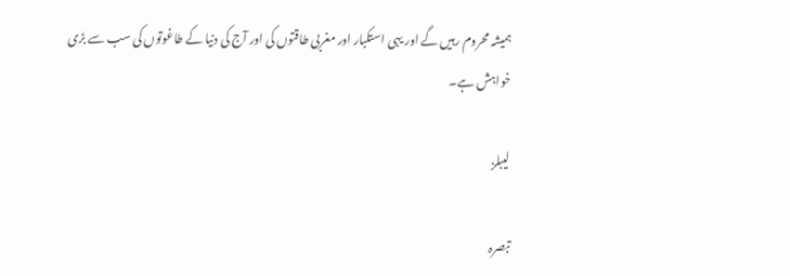ہمیشہ محروم رہیں گے اور یہی استکبار اور مغربی طاقتوں کی اور آج کی دنیا کے طاغوتوں کی سب سے بڑی خواہش ہے۔

لیبلز

تبصرہ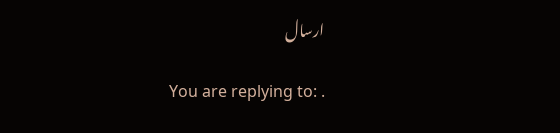ارسال

You are replying to: .